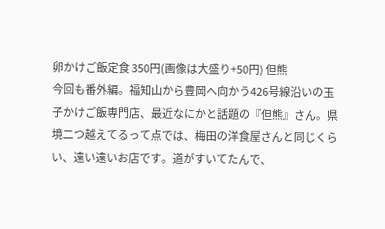卵かけご飯定食 350円(画像は大盛り+50円) 但熊
今回も番外編。福知山から豊岡へ向かう426号線沿いの玉子かけご飯専門店、最近なにかと話題の『但熊』さん。県境二つ越えてるって点では、梅田の洋食屋さんと同じくらい、遠い遠いお店です。道がすいてたんで、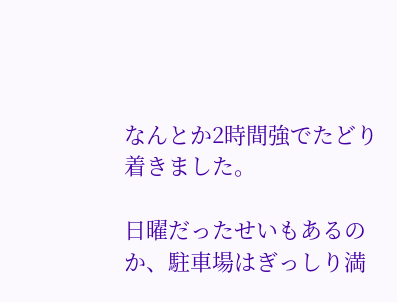なんとか2時間強でたどり着きました。

日曜だったせいもあるのか、駐車場はぎっしり満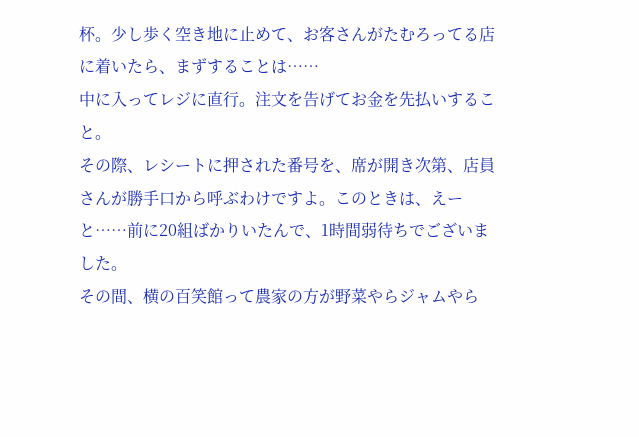杯。少し歩く空き地に止めて、お客さんがたむろってる店に着いたら、まずすることは……
中に入ってレジに直行。注文を告げてお金を先払いすること。
その際、レシートに押された番号を、席が開き次第、店員さんが勝手口から呼ぶわけですよ。このときは、えーと……前に20組ばかりいたんで、1時間弱待ちでございました。
その間、横の百笑館って農家の方が野菜やらジャムやら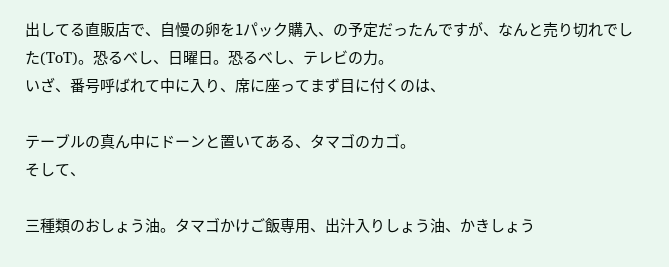出してる直販店で、自慢の卵を1パック購入、の予定だったんですが、なんと売り切れでした(ToT)。恐るべし、日曜日。恐るべし、テレビの力。
いざ、番号呼ばれて中に入り、席に座ってまず目に付くのは、

テーブルの真ん中にドーンと置いてある、タマゴのカゴ。
そして、

三種類のおしょう油。タマゴかけご飯専用、出汁入りしょう油、かきしょう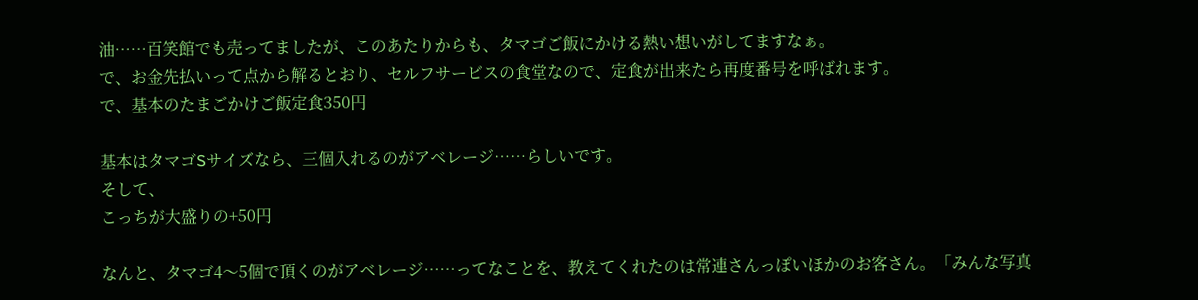油……百笑館でも売ってましたが、このあたりからも、タマゴご飯にかける熱い想いがしてますなぁ。
で、お金先払いって点から解るとおり、セルフサービスの食堂なので、定食が出来たら再度番号を呼ばれます。
で、基本のたまごかけご飯定食350円

基本はタマゴSサイズなら、三個入れるのがアベレージ……らしいです。
そして、
こっちが大盛りの+50円

なんと、タマゴ4〜5個で頂くのがアベレージ……ってなことを、教えてくれたのは常連さんっぽいほかのお客さん。「みんな写真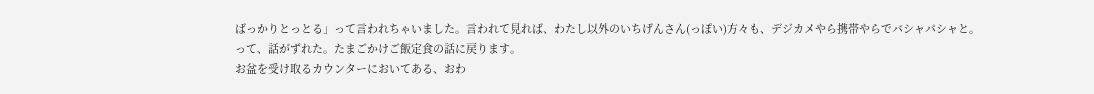ばっかりとっとる」って言われちゃいました。言われて見れば、わたし以外のいちげんさん(っぽい)方々も、デジカメやら携帯やらでバシャパシャと。
って、話がずれた。たまごかけご飯定食の話に戻ります。
お盆を受け取るカウンターにおいてある、おわ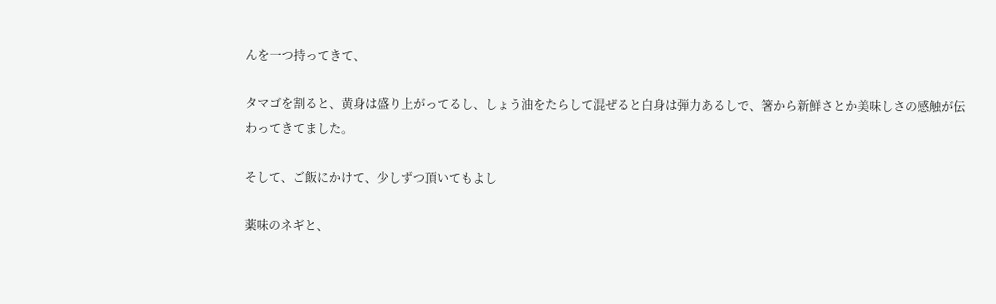んを一つ持ってきて、

タマゴを割ると、黄身は盛り上がってるし、しょう油をたらして混ぜると白身は弾力あるしで、箸から新鮮さとか美味しさの感触が伝わってきてました。

そして、ご飯にかけて、少しずつ頂いてもよし

薬味のネギと、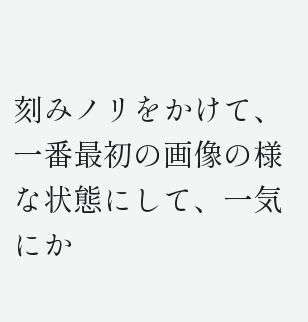刻みノリをかけて、一番最初の画像の様な状態にして、一気にか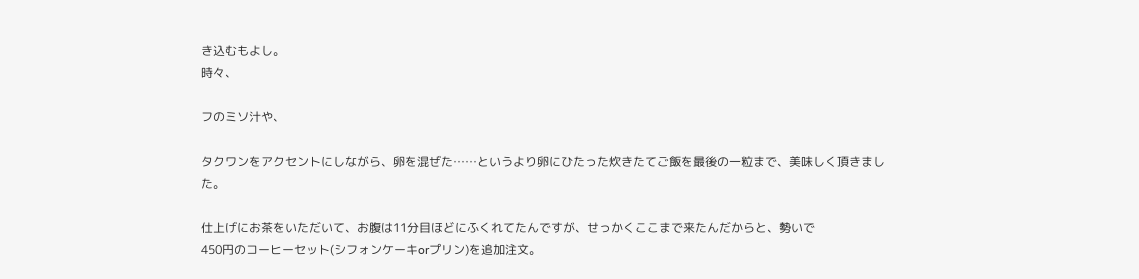き込むもよし。
時々、

フのミソ汁や、

タクワンをアクセントにしながら、卵を混ぜた……というより卵にひたった炊きたてご飯を最後の一粒まで、美味しく頂きました。

仕上げにお茶をいただいて、お腹は11分目ほどにふくれてたんですが、せっかくここまで来たんだからと、勢いで
450円のコーヒーセット(シフォンケーキorプリン)を追加注文。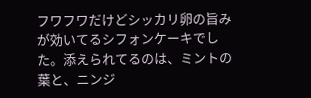フワフワだけどシッカリ卵の旨みが効いてるシフォンケーキでした。添えられてるのは、ミントの葉と、ニンジ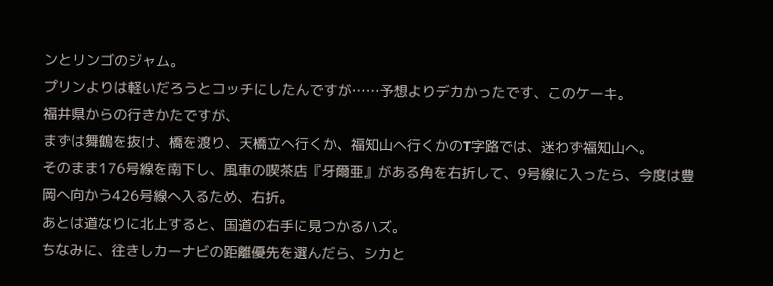ンとリンゴのジャム。
プリンよりは軽いだろうとコッチにしたんですが……予想よりデカかったです、このケーキ。
福井県からの行きかたですが、
まずは舞鶴を抜け、橋を渡り、天橋立へ行くか、福知山へ行くかのT字路では、迷わず福知山へ。
そのまま176号線を南下し、風車の喫茶店『牙爾亜』がある角を右折して、9号線に入ったら、今度は豊岡へ向かう426号線へ入るため、右折。
あとは道なりに北上すると、国道の右手に見つかるハズ。
ちなみに、往きしカーナビの距離優先を選んだら、シカと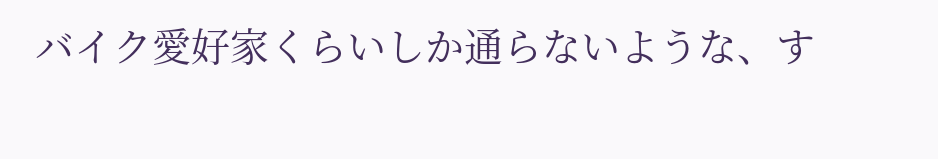バイク愛好家くらいしか通らないような、す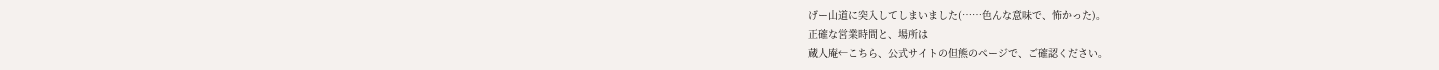げー山道に突入してしまいました(……色んな意味で、怖かった)。
正確な営業時間と、場所は
蔵人庵←こちら、公式サイトの但熊のページで、ご確認ください。